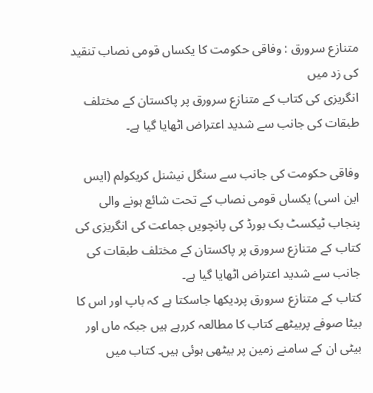متنازع سرورق : وفاقی حکومت کا یکساں قومی نصاب تنقید کی زد میں
انگریزی کی کتاب کے متنازع سرورق پر پاکستان کے مختلف طبقات کی جانب سے شدید اعتراض اٹھایا گیا ہے۔

وفاقی حکومت کی جانب سے سنگل نیشنل کریکولم (ایس این اسی) یکساں قومی نصاب کے تحت شائع ہونے والی پنجاب ٹیکسٹ بک بورڈ کی پانچویں جماعت کی انگریزی کی کتاب کے متنازع سرورق پر پاکستان کے مختلف طبقات کی جانب سے شدید اعتراض اٹھایا گیا ہے۔
کتاب کے متنازع سرورق پردیکھا جاسکتا ہے کہ باپ اور اس کا بیٹا صوفے پربیٹھے کتاب کا مطالعہ کررہے ہیں جبکہ ماں اور بیٹی ان کے سامنے زمین پر بیٹھی ہوئی ہیں۔ کتاب میں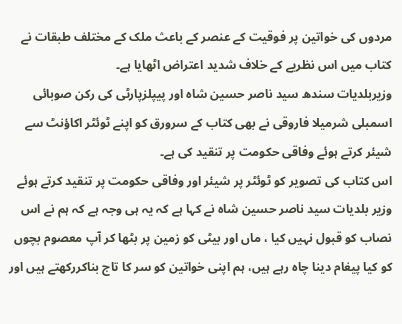مردوں کی خواتین پر فوقیت کے عنصر کے باعث ملک کے مختلف طبقات نے کتاب میں اس نظریے کے خلاف شدید اعتراض اٹھایا ہے۔
وزیربلدیات سندھ سید ناصر حسین شاہ اور پیپلزپارٹی کی رکن صوبائی اسمبلی شرمیلا فاروقی نے بھی کتاب کے سرورق کو اپنے ٹوئٹر اکاؤنٹ سے شیئر کرتے ہوئے وفاقی حکومت پر تنقید کی ہے۔
اس کتاب کی تصویر کو ٹوئٹر پر شیئر اور وفاقی حکومت پر تنقید کرتے ہوئے وزیر بلدیات سید ناصر حسین شاہ نے کہا ہے کہ یہ ہی وجہ ہے کہ ہم نے اس نصاب کو قبول نہیں کیا ، ماں اور بیٹی کو زمین پر بٹھا کر آپ معصوم بچوں کو کیا پیغام دینا چاہ رہے ہیں، ہم اپنی خواتین کو سر کا تاج بناکررکھتے ہیں اور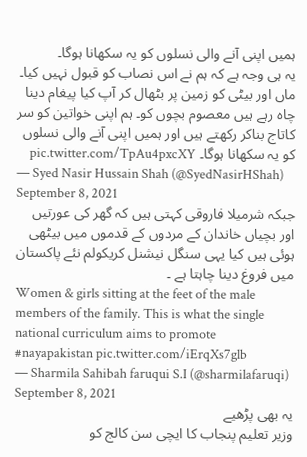ہمیں اپنی آنے والی نسلوں کو یہ سکھانا ہوگا۔
یہ ہی وجہ ہے کہ ہم نے اس نصاب کو قبول نہیں کیا۔ ماں اور بیٹی کو زمین پر بٹھال کر آپ کیا پیغام دینا چاہ رہے ہیں معصوم بچوں کو۔ ہم اپنی خواتین کو سر کاتاج بناکر رکھتے ہیں اور ہمیں اپنی آنے والی نسلوں کو یہ سکھانا ہوگا۔ pic.twitter.com/TpAu4pxcXY
— Syed Nasir Hussain Shah (@SyedNasirHShah) September 8, 2021
جبکہ شرمیلا فاروقی کہتی ہیں کہ گھر کی عورتیں اور بچیاں خاندان کے مردوں کے قدموں میں بیٹھی ہوئی ہیں کیا یہی سنگل نیشنل کریکولم نئے پاکستان میں فروغ دینا چاہتا ہے ۔
Women & girls sitting at the feet of the male members of the family. This is what the single national curriculum aims to promote #nayapakistan pic.twitter.com/iErqXs7glb
— Sharmila Sahibah faruqui S.I (@sharmilafaruqi) September 8, 2021
یہ بھی پڑھیے
وزیر تعلیم پنجاب کا ایچی سن کالج کو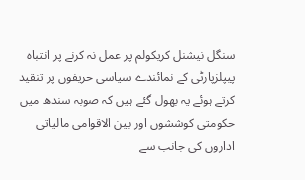سنگل نیشنل کریکولم پر عمل نہ کرنے پر انتباہ
پیپلزپارٹی کے نمائندے سیاسی حریفوں پر تنقید کرتے ہوئے یہ بھول گئے ہیں کہ صوبہ سندھ میں حکومتی کوششوں اور بین الاقوامی مالیاتی اداروں کی جانب سے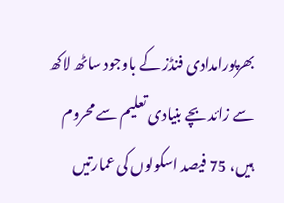بھرپورامدادی فنڈز کے باوجود ساٹھ لاکھ سے زائد بچے بنیادی تعلیم سے محروم ہیں، 75 فیصد اسکولوں کی عمارتیں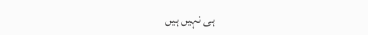ہی نہیں ہیں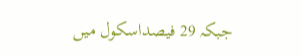جبکہ 29 فیصداسکول میں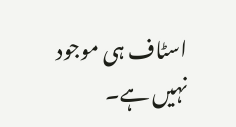اسٹاف ہی موجود نہیں ہے۔